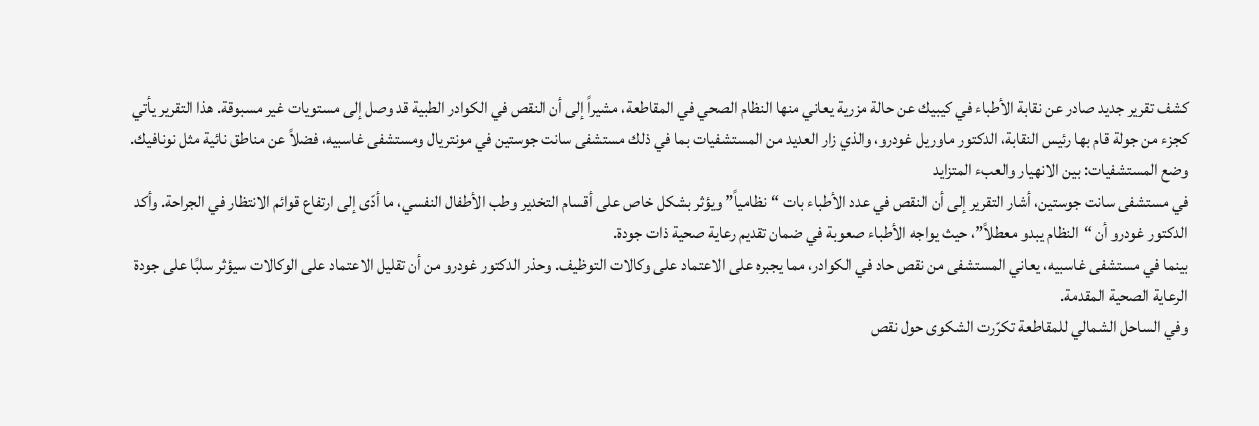كشف تقرير جديد صادر عن نقابة الأطباء في كيبيك عن حالة مزرية يعاني منها النظام الصحي في المقاطعة، مشيراً إلى أن النقص في الكوادر الطبية قد وصل إلى مستويات غير مسبوقة. هذا التقرير يأتي كجزء من جولة قام بها رئيس النقابة، الدكتور ماوريل غودرو، والذي زار العديد من المستشفيات بما في ذلك مستشفى سانت جوستين في مونتريال ومستشفى غاسبيه، فضلاً عن مناطق نائية مثل نونافيك.
وضع المستشفيات: بين الانهيار والعبء المتزايد
في مستشفى سانت جوستين، أشار التقرير إلى أن النقص في عدد الأطباء بات “نظامياً” ويؤثر بشكل خاص على أقسام التخدير وطب الأطفال النفسي، ما أدّى إلى ارتفاع قوائم الانتظار في الجراحة. وأكد الدكتور غودرو أن “النظام يبدو معطلاً”، حيث يواجه الأطباء صعوبة في ضمان تقديم رعاية صحية ذات جودة.
بينما في مستشفى غاسبيه، يعاني المستشفى من نقص حاد في الكوادر، مما يجبره على الاعتماد على وكالات التوظيف. وحذر الدكتور غودرو من أن تقليل الاعتماد على الوكالات سيؤثر سلبًا على جودة الرعاية الصحية المقدمة.
وفي الساحل الشمالي للمقاطعة تكرّرت الشكوى حول نقص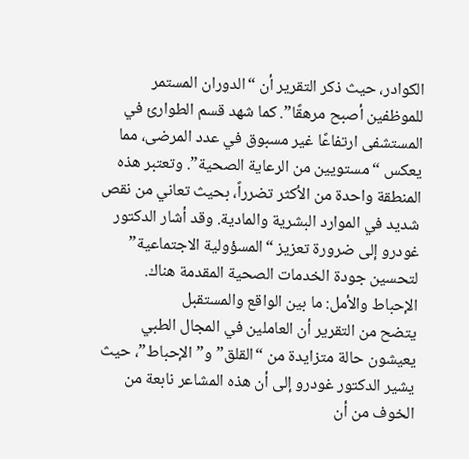الكوادر، حيث ذكر التقرير أن “الدوران المستمر للموظفين أصبح مرهقًا”. كما شهد قسم الطوارئ في المستشفى ارتفاعًا غير مسبوق في عدد المرضى، مما يعكس “مستويين من الرعاية الصحية”. وتعتبر هذه المنطقة واحدة من الأكثر تضرراً، بحيث تعاني من نقص شديد في الموارد البشرية والمادية. وقد أشار الدكتور غودرو إلى ضرورة تعزيز “المسؤولية الاجتماعية” لتحسين جودة الخدمات الصحية المقدمة هناك.
الإحباط والأمل: ما بين الواقع والمستقبل
يتضح من التقرير أن العاملين في المجال الطبي يعيشون حالة متزايدة من “القلق” و”الإحباط”، حيث يشير الدكتور غودرو إلى أن هذه المشاعر نابعة من الخوف من أن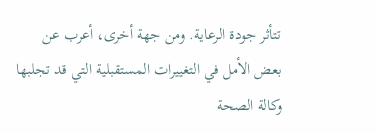تتأثر جودة الرعاية. ومن جهة أخرى، أعرب عن بعض الأمل في التغييرات المستقبلية التي قد تجلبها وكالة الصحة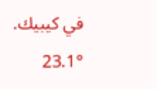في كيبيك.
23.1°